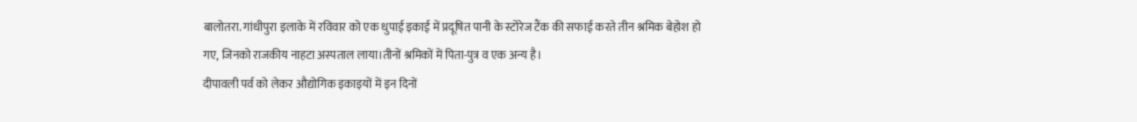बालोतरा. गांधीपुरा इलाके में रविवार को एक धुपाई इकाई में प्रदूषित पानी के स्टोरेज टैंक की सफाई करते तीन श्रमिक बेहोश हो गए, जिनको राजकीय नाहटा अस्पताल लाया।तीनों श्रमिकों में पिता-पुत्र व एक अन्य है।
दीपावली पर्व को लेकर औद्योगिक इकाइयों में इन दिनों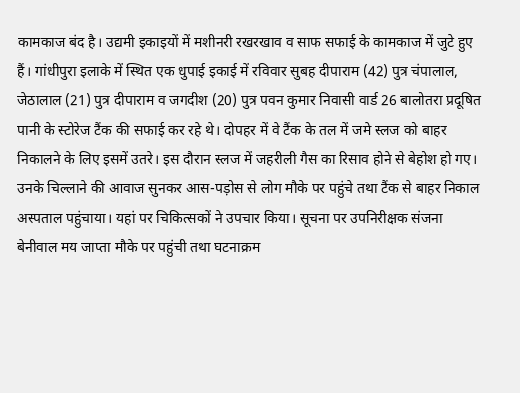कामकाज बंद है। उद्यमी इकाइयों में मशीनरी रखरखाव व साफ सफाई के कामकाज में जुटे हुए हैं। गांधीपुरा इलाके में स्थित एक धुपाई इकाई में रविवार सुबह दीपाराम (42) पुत्र चंपालाल, जेठालाल (21) पुत्र दीपाराम व जगदीश (20) पुत्र पवन कुमार निवासी वार्ड 26 बालोतरा प्रदूषित पानी के स्टोरेज टैंक की सफाई कर रहे थे। दोपहर में वे टैंक के तल में जमे स्लज को बाहर निकालने के लिए इसमें उतरे। इस दौरान स्लज में जहरीली गैस का रिसाव होने से बेहोश हो गए। उनके चिल्लाने की आवाज सुनकर आस-पड़ोस से लोग मौके पर पहुंचे तथा टैंक से बाहर निकाल अस्पताल पहुंचाया। यहां पर चिकित्सकों ने उपचार किया। सूचना पर उपनिरीक्षक संजना बेनीवाल मय जाप्ता मौके पर पहुंची तथा घटनाक्रम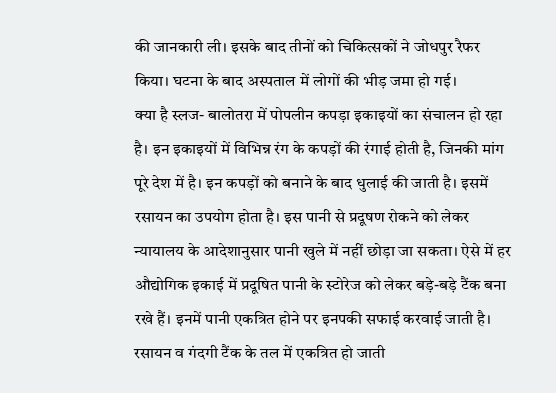की जानकारी ली। इसके बाद तीनों को चिकित्सकों ने जोधपुर रैफर किया। घटना के बाद अस्पताल में लोगों की भीड़ जमा हो गई।
क्या है स्लज- बालोतरा में पोपलीन कपड़ा इकाइयों का संचालन हो रहा है। इन इकाइयों में विभिन्न रंग के कपड़ों की रंगाई होती है, जिनकी मांग पूरे देश में है। इन कपड़ों को बनाने के बाद धुलाई की जाती है। इसमें रसायन का उपयोग होता है। इस पानी से प्रदूषण रोकने को लेकर न्यायालय के आदेशानुसार पानी खुले में नहीं छोड़ा जा सकता। ऐसे में हर औद्योगिक इकाई में प्रदूषित पानी के स्टोरेज को लेकर बड़े-बड़े टैंक बना रखे हैं। इनमें पानी एकत्रित होने पर इनपकी सफाई करवाई जाती है। रसायन व गंदगी टैंक के तल में एकत्रित हो जाती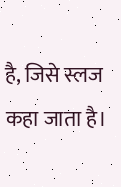है, जिसे स्लज कहा जाता है।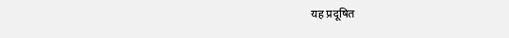यह प्रदूषित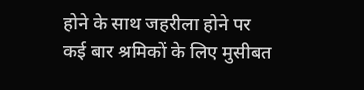होने के साथ जहरीला होने पर कई बार श्रमिकों के लिए मुसीबत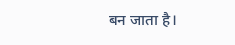बन जाता है।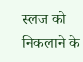स्लज को निकलाने के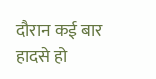दौरान कई बार हादसे हो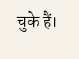चुके हैं।